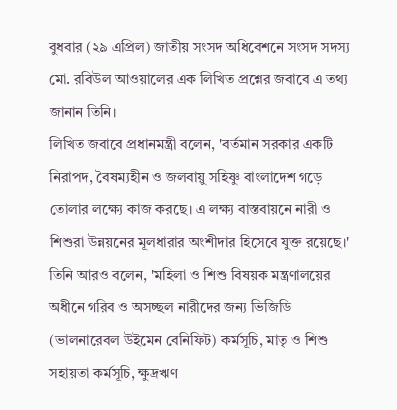বুধবার (২৯ এপ্রিল) জাতীয় সংসদ অধিবেশনে সংসদ সদস্য মো. রবিউল আওয়ালের এক লিখিত প্রশ্নের জবাবে এ তথ্য জানান তিনি।
লিখিত জবাবে প্রধানমন্ত্রী বলেন, 'বর্তমান সরকার একটি নিরাপদ, বৈষম্যহীন ও জলবায়ু সহিষ্ণু বাংলাদেশ গড়ে তোলার লক্ষ্যে কাজ করছে। এ লক্ষ্য বাস্তবায়নে নারী ও শিশুরা উন্নয়নের মূলধারার অংশীদার হিসেবে যুক্ত রয়েছে।'
তিনি আরও বলেন, 'মহিলা ও শিশু বিষয়ক মন্ত্রণালয়ের অধীনে গরিব ও অসচ্ছল নারীদের জন্য ভিজিডি (ভালনারেবল উইমেন বেনিফিট) কর্মসূচি, মাতৃ ও শিশু সহায়তা কর্মসূচি, ক্ষুদ্রঋণ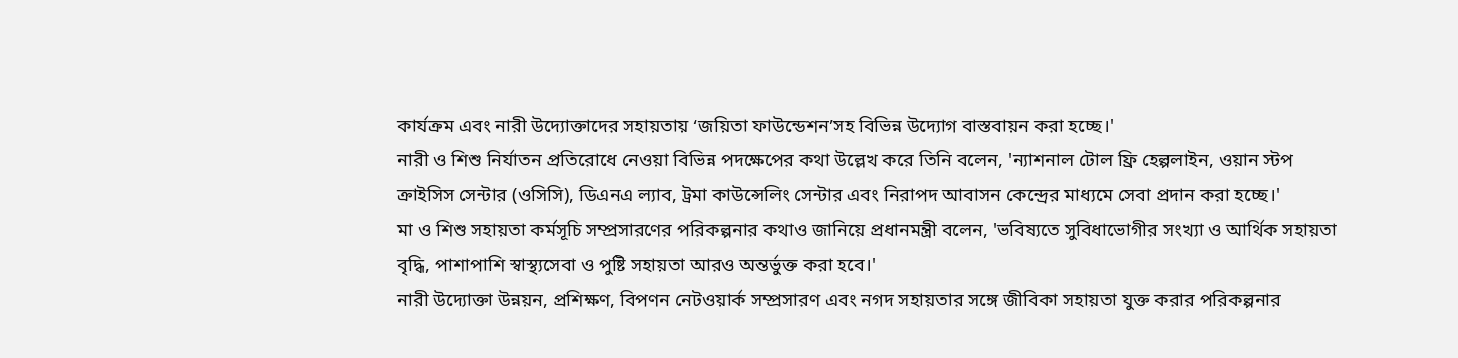কার্যক্রম এবং নারী উদ্যোক্তাদের সহায়তায় ‘জয়িতা ফাউন্ডেশন’সহ বিভিন্ন উদ্যোগ বাস্তবায়ন করা হচ্ছে।'
নারী ও শিশু নির্যাতন প্রতিরোধে নেওয়া বিভিন্ন পদক্ষেপের কথা উল্লেখ করে তিনি বলেন, 'ন্যাশনাল টোল ফ্রি হেল্পলাইন, ওয়ান স্টপ ক্রাইসিস সেন্টার (ওসিসি), ডিএনএ ল্যাব, ট্রমা কাউন্সেলিং সেন্টার এবং নিরাপদ আবাসন কেন্দ্রের মাধ্যমে সেবা প্রদান করা হচ্ছে।'
মা ও শিশু সহায়তা কর্মসূচি সম্প্রসারণের পরিকল্পনার কথাও জানিয়ে প্রধানমন্ত্রী বলেন, 'ভবিষ্যতে সুবিধাভোগীর সংখ্যা ও আর্থিক সহায়তা বৃদ্ধি, পাশাপাশি স্বাস্থ্যসেবা ও পুষ্টি সহায়তা আরও অন্তর্ভুক্ত করা হবে।'
নারী উদ্যোক্তা উন্নয়ন, প্রশিক্ষণ, বিপণন নেটওয়ার্ক সম্প্রসারণ এবং নগদ সহায়তার সঙ্গে জীবিকা সহায়তা যুক্ত করার পরিকল্পনার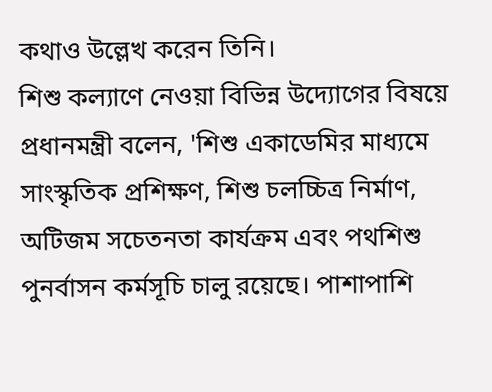কথাও উল্লেখ করেন তিনি।
শিশু কল্যাণে নেওয়া বিভিন্ন উদ্যোগের বিষয়ে প্রধানমন্ত্রী বলেন, 'শিশু একাডেমির মাধ্যমে সাংস্কৃতিক প্রশিক্ষণ, শিশু চলচ্চিত্র নির্মাণ, অটিজম সচেতনতা কার্যক্রম এবং পথশিশু পুনর্বাসন কর্মসূচি চালু রয়েছে। পাশাপাশি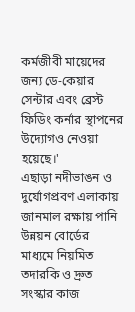কর্মজীবী মায়েদের জন্য ডে-কেয়ার সেন্টার এবং ব্রেস্ট ফিডিং কর্নার স্থাপনের উদ্যোগও নেওয়া হয়েছে।'
এছাড়া নদীভাঙন ও দুর্যোগপ্রবণ এলাকায় জানমাল রক্ষায় পানি উন্নয়ন বোর্ডের মাধ্যমে নিয়মিত তদারকি ও দ্রুত সংস্কার কাজ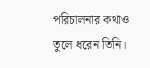পরিচালনার কথাও তুলে ধরেন তিনি।